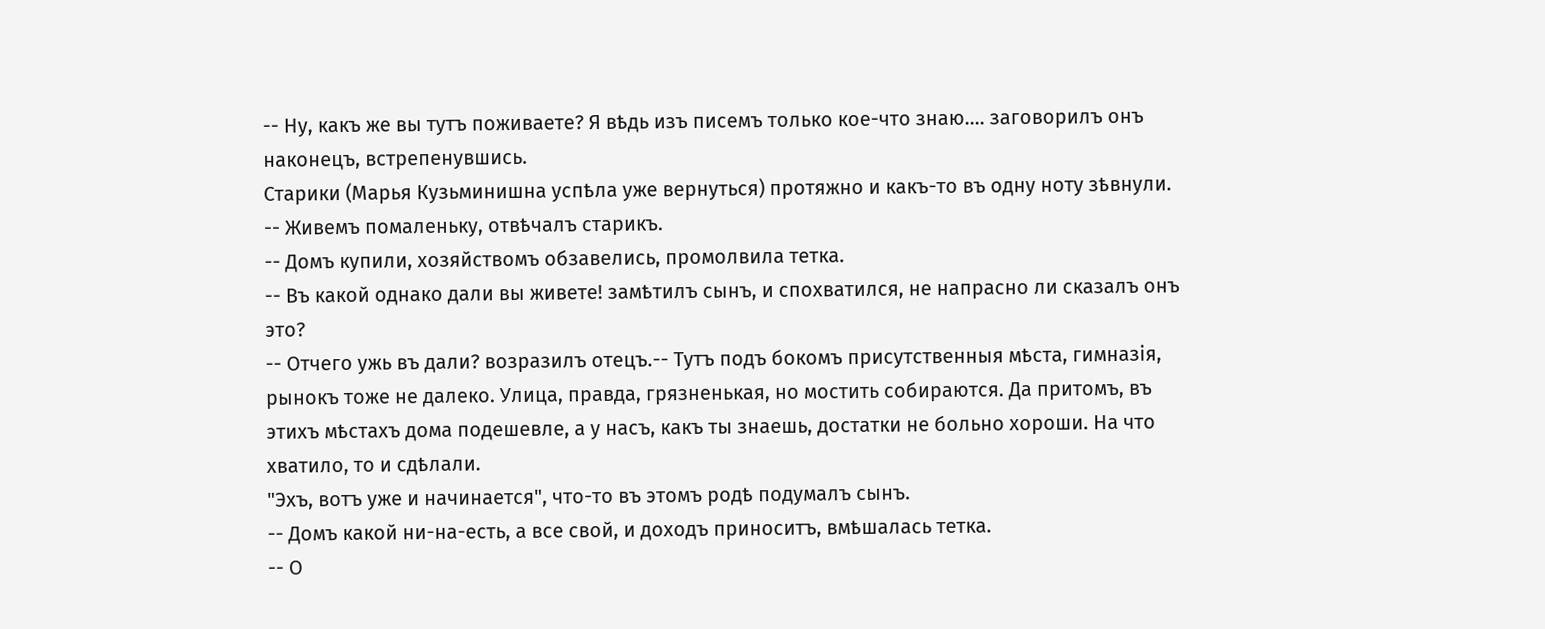-- Ну, какъ же вы тутъ поживаете? Я вѣдь изъ писемъ только кое-что знаю.... заговорилъ онъ наконецъ, встрепенувшись.
Старики (Марья Кузьминишна успѣла уже вернуться) протяжно и какъ-то въ одну ноту зѣвнули.
-- Живемъ помаленьку, отвѣчалъ старикъ.
-- Домъ купили, хозяйствомъ обзавелись, промолвила тетка.
-- Въ какой однако дали вы живете! замѣтилъ сынъ, и спохватился, не напрасно ли сказалъ онъ это?
-- Отчего ужь въ дали? возразилъ отецъ.-- Тутъ подъ бокомъ присутственныя мѣста, гимназія, рынокъ тоже не далеко. Улица, правда, грязненькая, но мостить собираются. Да притомъ, въ этихъ мѣстахъ дома подешевле, а у насъ, какъ ты знаешь, достатки не больно хороши. На что хватило, то и сдѣлали.
"Эхъ, вотъ уже и начинается", что-то въ этомъ родѣ подумалъ сынъ.
-- Домъ какой ни-на-есть, а все свой, и доходъ приноситъ, вмѣшалась тетка.
-- О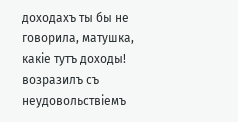доходахъ ты бы не говорила, матушка, какіе тутъ доходы! возразилъ съ неудовольствіемъ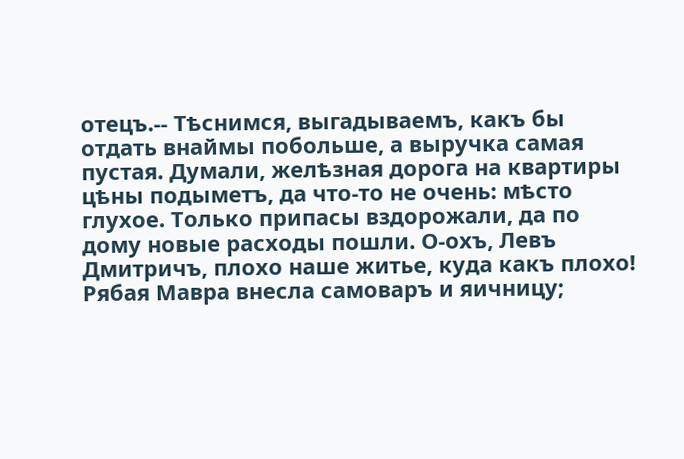отецъ.-- Тѣснимся, выгадываемъ, какъ бы отдать внаймы побольше, а выручка самая пустая. Думали, желѣзная дорога на квартиры цѣны подыметъ, да что-то не очень: мѣсто глухое. Только припасы вздорожали, да по дому новые расходы пошли. О-охъ, Левъ Дмитричъ, плохо наше житье, куда какъ плохо!
Рябая Мавра внесла самоваръ и яичницу;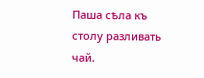Паша сѣла къ столу разливать чай.